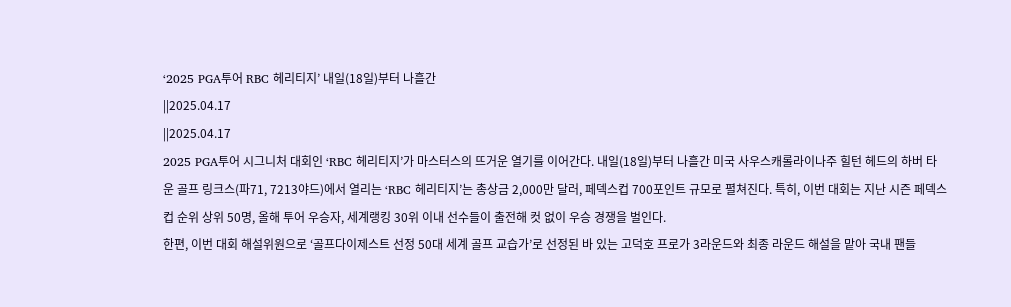‘2025 PGA투어 RBC 헤리티지’ 내일(18일)부터 나흘간
||2025.04.17
||2025.04.17
2025 PGA투어 시그니처 대회인 ‘RBC 헤리티지’가 마스터스의 뜨거운 열기를 이어간다. 내일(18일)부터 나흘간 미국 사우스캐롤라이나주 힐턴 헤드의 하버 타운 골프 링크스(파71, 7213야드)에서 열리는 ‘RBC 헤리티지’는 총상금 2,000만 달러, 페덱스컵 700포인트 규모로 펼쳐진다. 특히, 이번 대회는 지난 시즌 페덱스컵 순위 상위 50명, 올해 투어 우승자, 세계랭킹 30위 이내 선수들이 출전해 컷 없이 우승 경쟁을 벌인다.
한편, 이번 대회 해설위원으로 ‘골프다이제스트 선정 50대 세계 골프 교습가’로 선정된 바 있는 고덕호 프로가 3라운드와 최종 라운드 해설을 맡아 국내 팬들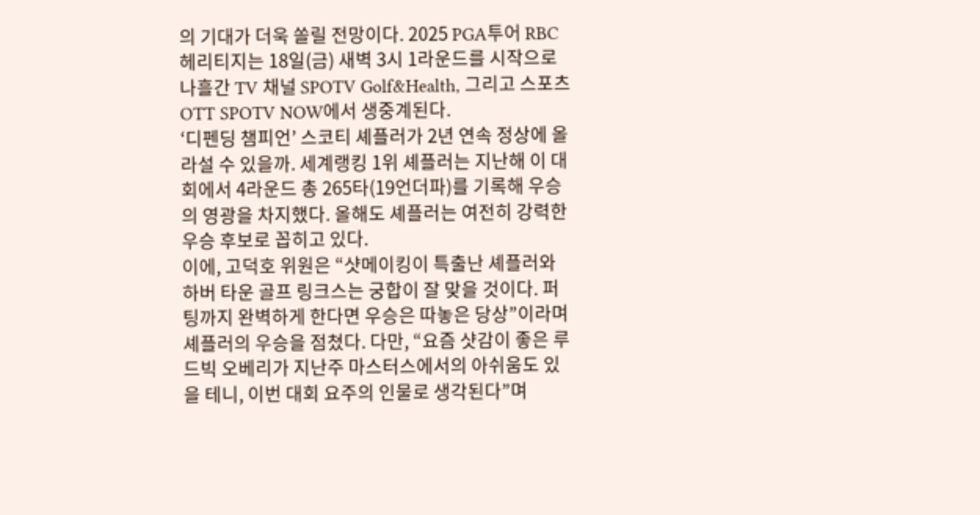의 기대가 더욱 쏠릴 전망이다. 2025 PGA투어 RBC 헤리티지는 18일(금) 새벽 3시 1라운드를 시작으로 나흘간 TV 채널 SPOTV Golf&Health, 그리고 스포츠 OTT SPOTV NOW에서 생중계된다.
‘디펜딩 챔피언’ 스코티 셰플러가 2년 연속 정상에 올라설 수 있을까. 세계랭킹 1위 셰플러는 지난해 이 대회에서 4라운드 총 265타(19언더파)를 기록해 우승의 영광을 차지했다. 올해도 셰플러는 여전히 강력한 우승 후보로 꼽히고 있다.
이에, 고덕호 위원은 “샷메이킹이 특출난 셰플러와 하버 타운 골프 링크스는 궁합이 잘 맞을 것이다. 퍼팅까지 완벽하게 한다면 우승은 따놓은 당상”이라며 셰플러의 우승을 점쳤다. 다만, “요즘 샷감이 좋은 루드빅 오베리가 지난주 마스터스에서의 아쉬움도 있을 테니, 이번 대회 요주의 인물로 생각된다”며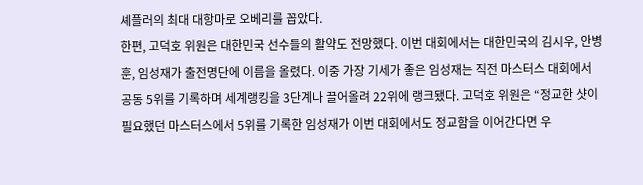셰플러의 최대 대항마로 오베리를 꼽았다.
한편, 고덕호 위원은 대한민국 선수들의 활약도 전망했다. 이번 대회에서는 대한민국의 김시우, 안병훈, 임성재가 출전명단에 이름을 올렸다. 이중 가장 기세가 좋은 임성재는 직전 마스터스 대회에서 공동 5위를 기록하며 세계랭킹을 3단계나 끌어올려 22위에 랭크됐다. 고덕호 위원은 “정교한 샷이 필요했던 마스터스에서 5위를 기록한 임성재가 이번 대회에서도 정교함을 이어간다면 우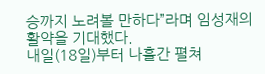승까지 노려볼 만하다”라며 임성재의 활약을 기대했다.
내일(18일)부터 나흘간 펼쳐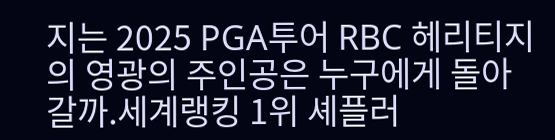지는 2025 PGA투어 RBC 헤리티지의 영광의 주인공은 누구에게 돌아갈까.세계랭킹 1위 셰플러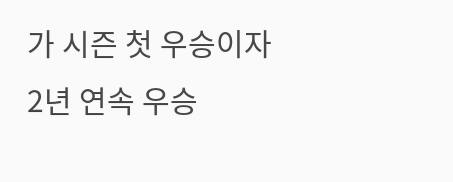가 시즌 첫 우승이자 2년 연속 우승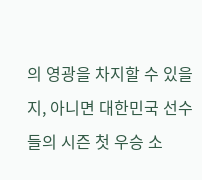의 영광을 차지할 수 있을지, 아니면 대한민국 선수들의 시즌 첫 우승 소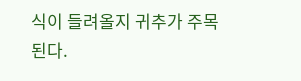식이 들려올지 귀추가 주목된다.